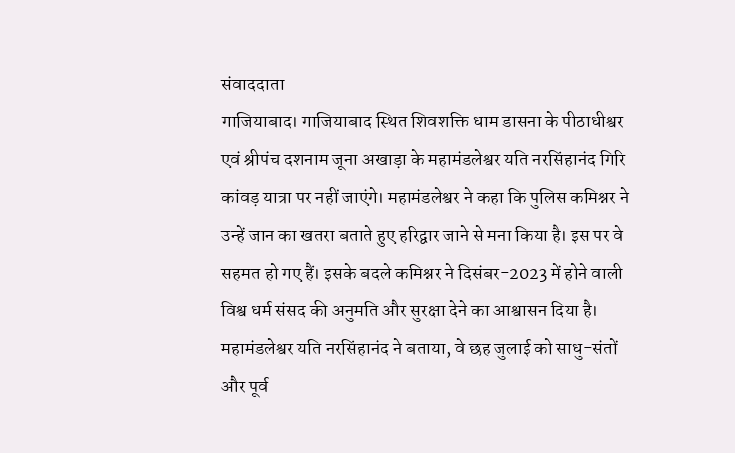संवाददाता
गाजियाबाद। गाजियाबाद स्थित शिवशक्ति धाम डासना के पीठाधीश्वर एवं श्रीपंच दशनाम जूना अखाड़ा के महामंडलेश्वर यति नरसिंहानंद गिरि कांवड़ यात्रा पर नहीं जाएंगे। महामंडलेश्वर ने कहा कि पुलिस कमिश्नर ने उन्हें जान का खतरा बताते हुए हरिद्वार जाने से मना किया है। इस पर वे सहमत हो गए हैं। इसके बदले कमिश्नर ने दिसंबर-2023 में होने वाली विश्व धर्म संसद की अनुमति और सुरक्षा देने का आश्वासन दिया है।
महामंडलेश्वर यति नरसिंहानंद ने बताया, वे छह जुलाई को साधु-संतों और पूर्व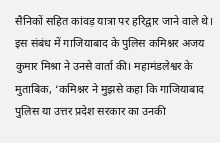सैनिकों सहित कांवड़ यात्रा पर हरिद्वार जाने वाले थे। इस संबंध में गाजियाबाद के पुलिस कमिश्नर अजय कुमार मिश्रा ने उनसे वार्ता की। महामंडलेश्वर के मुताबिक, ‘कमिश्नर ने मुझसे कहा कि गाजियाबाद पुलिस या उत्तर प्रदेश सरकार का उनकी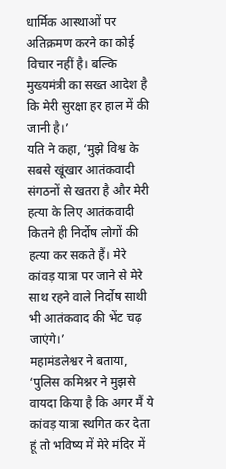धार्मिक आस्थाओं पर अतिक्रमण करने का कोई विचार नहीं है। बल्कि मुख्यमंत्री का सख्त आदेश है कि मेरी सुरक्षा हर हाल में की जानी है।’
यति ने कहा, ‘मुझे विश्व के सबसे खूंखार आतंकवादी संगठनों से खतरा है और मेरी हत्या के लिए आतंकवादी कितने ही निर्दोष लोगों की हत्या कर सकते हैं। मेरे कांवड़ यात्रा पर जाने से मेरे साथ रहने वाले निर्दोष साथी भी आतंकवाद की भेंट चढ़ जाएंगे।’
महामंडलेश्वर ने बताया, ‘पुलिस कमिश्नर ने मुझसे वायदा किया है कि अगर मैं ये कांवड़ यात्रा स्थगित कर देता हूं तो भविष्य में मेरे मंदिर में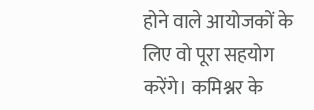होने वाले आयोजकों के लिए वो पूरा सहयोग करेंगे। कमिश्नर के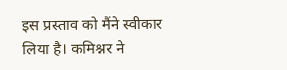इस प्रस्ताव को मैंने स्वीकार लिया है। कमिश्नर ने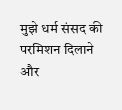मुझे धर्म संसद की परमिशन दिलाने और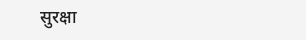सुरक्षा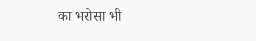का भरोसा भी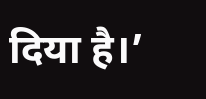दिया है।’